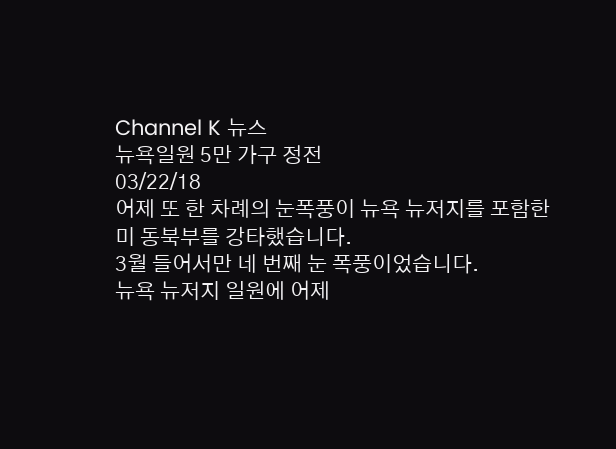Channel K 뉴스
뉴욕일원 5만 가구 정전
03/22/18
어제 또 한 차례의 눈폭풍이 뉴욕 뉴저지를 포함한 미 동북부를 강타했습니다.
3월 들어서만 네 번째 눈 폭풍이었습니다.
뉴욕 뉴저지 일원에 어제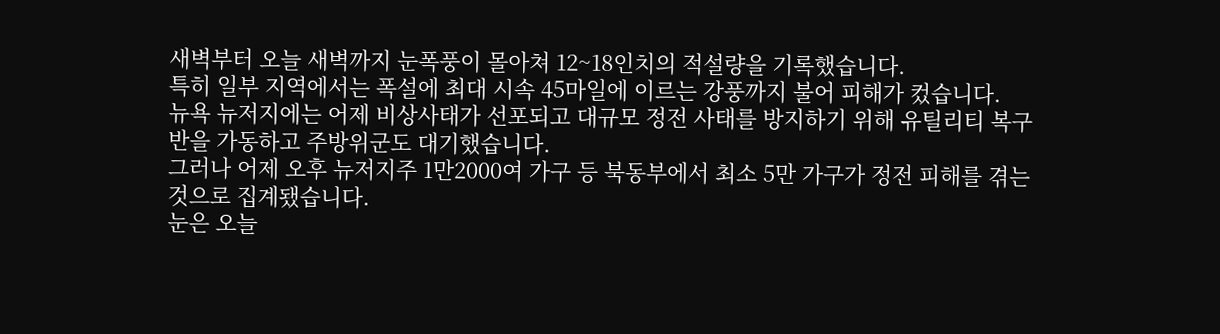새벽부터 오늘 새벽까지 눈폭풍이 몰아쳐 12~18인치의 적설량을 기록했습니다.
특히 일부 지역에서는 폭설에 최대 시속 45마일에 이르는 강풍까지 불어 피해가 컸습니다.
뉴욕 뉴저지에는 어제 비상사태가 선포되고 대규모 정전 사태를 방지하기 위해 유틸리티 복구반을 가동하고 주방위군도 대기했습니다.
그러나 어제 오후 뉴저지주 1만2000여 가구 등 북동부에서 최소 5만 가구가 정전 피해를 겪는 것으로 집계됐습니다.
눈은 오늘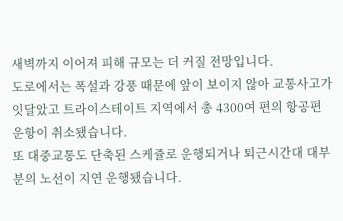새벽까지 이어져 피해 규모는 더 커질 전망입니다.
도로에서는 폭설과 강풍 때문에 앞이 보이지 않아 교통사고가 잇달았고 트라이스테이트 지역에서 총 4300여 편의 항공편 운항이 취소됐습니다.
또 대중교통도 단축된 스케쥴로 운행되거나 퇴근시간대 대부분의 노선이 지연 운행됐습니다.